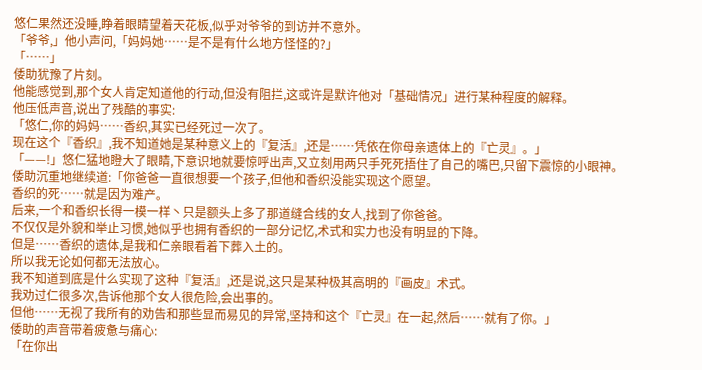悠仁果然还没睡,睁着眼睛望着天花板,似乎对爷爷的到访并不意外。
「爷爷,」他小声问,「妈妈她……是不是有什么地方怪怪的?」
「……」
倭助犹豫了片刻。
他能感觉到,那个女人肯定知道他的行动,但没有阻拦,这或许是默许他对「基础情况」进行某种程度的解释。
他压低声音,说出了残酷的事实:
「悠仁,你的妈妈……香织,其实已经死过一次了。
现在这个『香织』,我不知道她是某种意义上的『复活』,还是……凭依在你母亲遗体上的『亡灵』。」
「——!」悠仁猛地瞪大了眼睛,下意识地就要惊呼出声,又立刻用两只手死死捂住了自己的嘴巴,只留下震惊的小眼神。
倭助沉重地继续道:「你爸爸一直很想要一个孩子,但他和香织没能实现这个愿望。
香织的死……就是因为难产。
后来,一个和香织长得一模一样丶只是额头上多了那道缝合线的女人,找到了你爸爸。
不仅仅是外貌和举止习惯,她似乎也拥有香织的一部分记忆,术式和实力也没有明显的下降。
但是……香织的遗体,是我和仁亲眼看着下葬入土的。
所以我无论如何都无法放心。
我不知道到底是什么实现了这种『复活』,还是说,这只是某种极其高明的『画皮』术式。
我劝过仁很多次,告诉他那个女人很危险,会出事的。
但他……无视了我所有的劝告和那些显而易见的异常,坚持和这个『亡灵』在一起,然后……就有了你。」
倭助的声音带着疲惫与痛心:
「在你出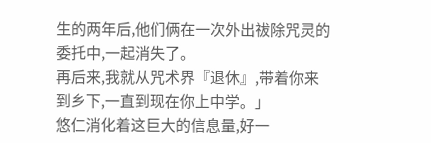生的两年后,他们俩在一次外出祓除咒灵的委托中,一起消失了。
再后来,我就从咒术界『退休』,带着你来到乡下,一直到现在你上中学。」
悠仁消化着这巨大的信息量,好一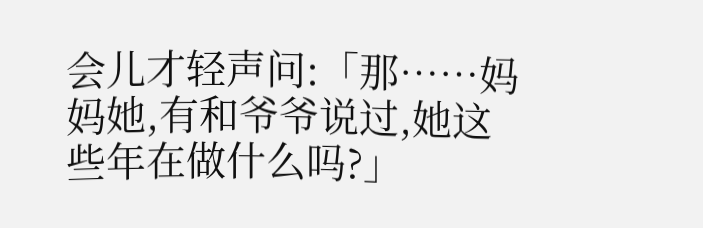会儿才轻声问:「那……妈妈她,有和爷爷说过,她这些年在做什么吗?」